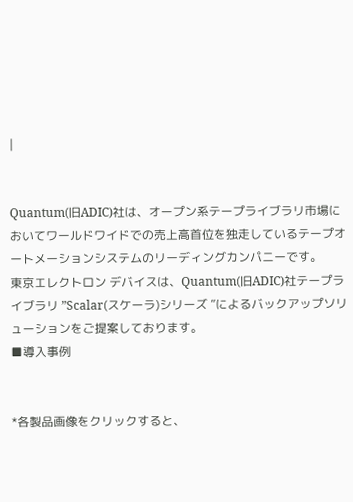|


Quantum(旧ADIC)社は、オープン系テープライブラリ市場においてワールドワイドでの売上高首位を独走しているテープオートメーションシステムのリーディングカンパニーです。
東京エレクトロン デバイスは、Quantum(旧ADIC)社テープライブラリ ”Scalar(スケーラ)シリーズ ”によるバックアップソリューションをご提案しております。
■導入事例


*各製品画像をクリックすると、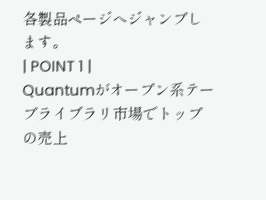各製品ページへジャンプします。
| POINT 1 |
Quantumがオープン系テープライブラリ市場でトップの売上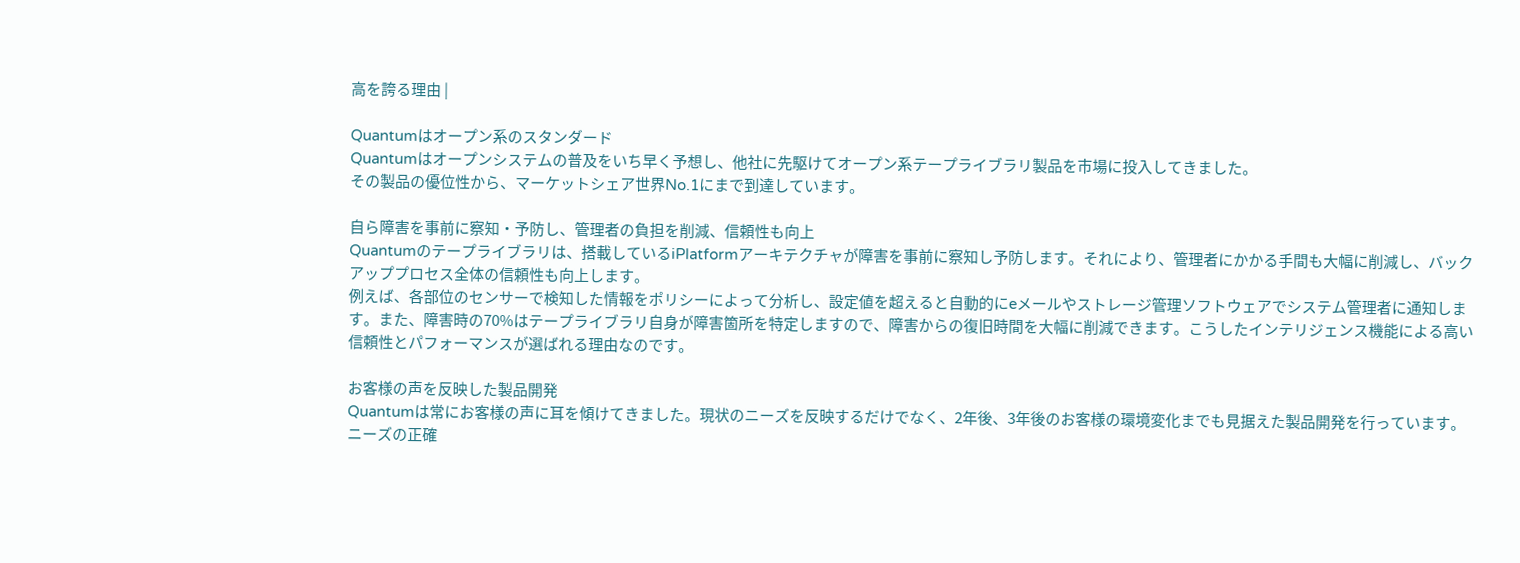高を誇る理由 |

Quantumはオープン系のスタンダード
Quantumはオープンシステムの普及をいち早く予想し、他社に先駆けてオープン系テープライブラリ製品を市場に投入してきました。
その製品の優位性から、マーケットシェア世界No.1にまで到達しています。

自ら障害を事前に察知・予防し、管理者の負担を削減、信頼性も向上
Quantumのテープライブラリは、搭載しているiPlatformアーキテクチャが障害を事前に察知し予防します。それにより、管理者にかかる手間も大幅に削減し、バックアッププロセス全体の信頼性も向上します。
例えば、各部位のセンサーで検知した情報をポリシーによって分析し、設定値を超えると自動的にeメールやストレージ管理ソフトウェアでシステム管理者に通知します。また、障害時の70%はテープライブラリ自身が障害箇所を特定しますので、障害からの復旧時間を大幅に削減できます。こうしたインテリジェンス機能による高い信頼性とパフォーマンスが選ばれる理由なのです。

お客様の声を反映した製品開発
Quantumは常にお客様の声に耳を傾けてきました。現状のニーズを反映するだけでなく、2年後、3年後のお客様の環境変化までも見据えた製品開発を行っています。ニーズの正確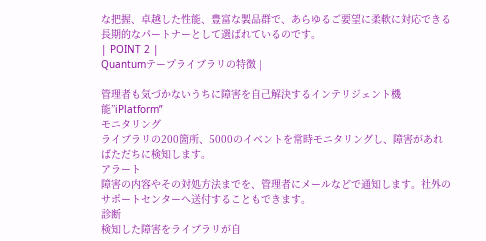な把握、卓越した性能、豊富な製品群で、あらゆるご要望に柔軟に対応できる長期的なパートナーとして選ばれているのです。
| POINT 2 |
Quantumテープライブラリの特徴 |

管理者も気づかないうちに障害を自己解決するインテリジェント機能”iPlatform”
モニタリング
ライブラリの200箇所、5000のイベントを常時モニタリングし、障害があればただちに検知します。
アラート
障害の内容やその対処方法までを、管理者にメールなどで通知します。社外のサポートセンターへ送付することもできます。
診断
検知した障害をライブラリが自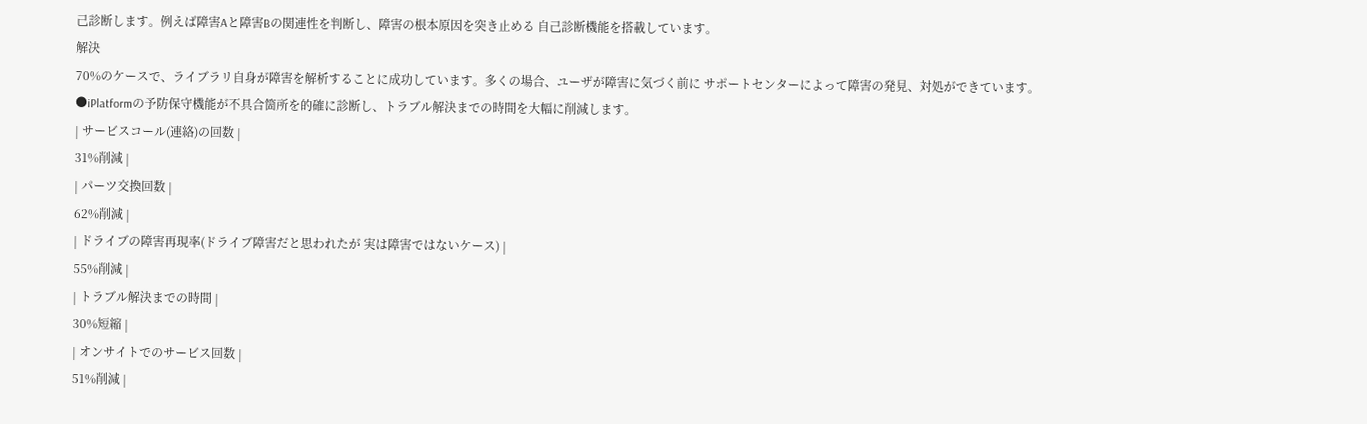己診断します。例えば障害Aと障害Bの関連性を判断し、障害の根本原因を突き止める 自己診断機能を搭載しています。
解決
70%のケースで、ライブラリ自身が障害を解析することに成功しています。多くの場合、ユーザが障害に気づく前に サポートセンターによって障害の発見、対処ができています。
●iPlatformの予防保守機能が不具合箇所を的確に診断し、トラブル解決までの時間を大幅に削減します。
| サービスコール(連絡)の回数 |
31%削減 |
| パーツ交換回数 |
62%削減 |
| ドライブの障害再現率(ドライブ障害だと思われたが 実は障害ではないケース) |
55%削減 |
| トラブル解決までの時間 |
30%短縮 |
| オンサイトでのサービス回数 |
51%削減 |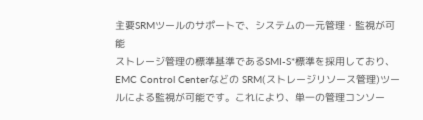主要SRMツールのサポートで、システムの一元管理・監視が可能
ストレージ管理の標準基準であるSMI-S*標準を採用しており、EMC Control Centerなどの SRM(ストレージリソース管理)ツールによる監視が可能です。これにより、単一の管理コンソー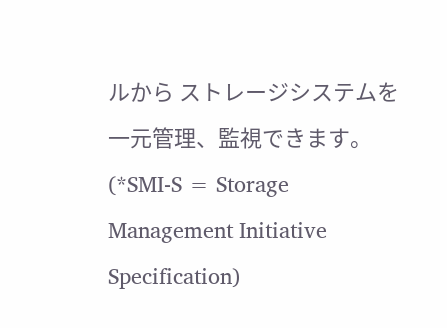ルから ストレージシステムを一元管理、監視できます。
(*SMI-S = Storage Management Initiative Specification)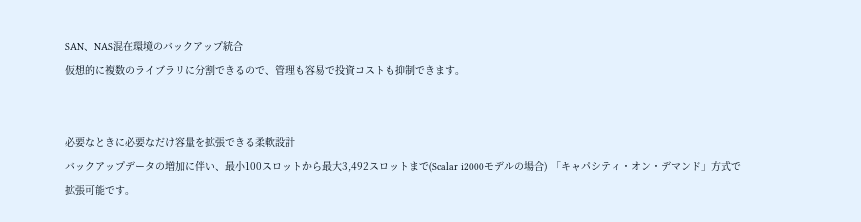SAN、NAS混在環境のバックアップ統合
仮想的に複数のライブラリに分割できるので、管理も容易で投資コストも抑制できます。


必要なときに必要なだけ容量を拡張できる柔軟設計
バックアップデータの増加に伴い、最小100スロットから最大3,492スロットまで(Scalar i2000モデルの場合) 「キャパシティ・オン・デマンド」方式で拡張可能です。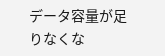データ容量が足りなくな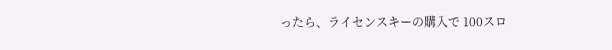ったら、ライセンスキーの購入で 100スロ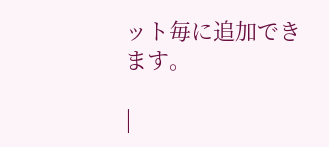ット毎に追加できます。

|